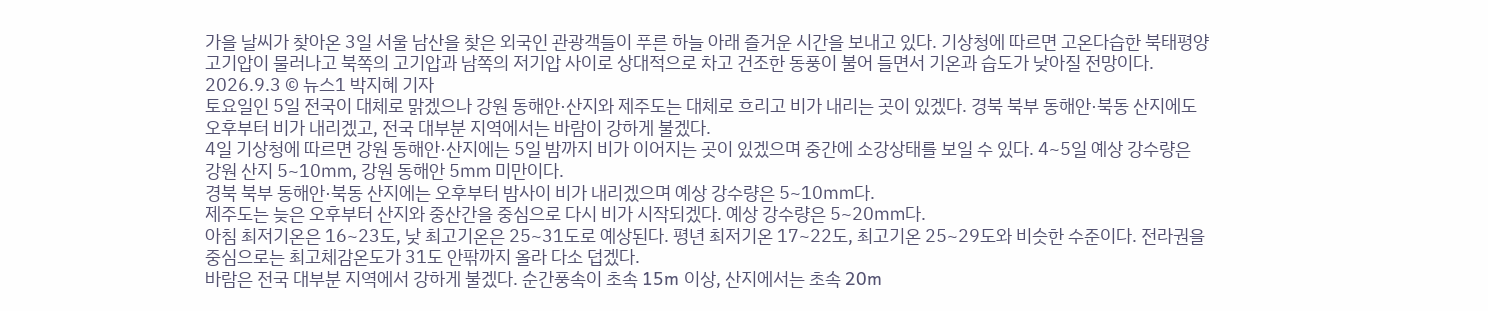가을 날씨가 찾아온 3일 서울 남산을 찾은 외국인 관광객들이 푸른 하늘 아래 즐거운 시간을 보내고 있다. 기상청에 따르면 고온다습한 북태평양고기압이 물러나고 북쪽의 고기압과 남쪽의 저기압 사이로 상대적으로 차고 건조한 동풍이 불어 들면서 기온과 습도가 낮아질 전망이다. 2026.9.3 © 뉴스1 박지혜 기자
토요일인 5일 전국이 대체로 맑겠으나 강원 동해안·산지와 제주도는 대체로 흐리고 비가 내리는 곳이 있겠다. 경북 북부 동해안·북동 산지에도 오후부터 비가 내리겠고, 전국 대부분 지역에서는 바람이 강하게 불겠다.
4일 기상청에 따르면 강원 동해안·산지에는 5일 밤까지 비가 이어지는 곳이 있겠으며 중간에 소강상태를 보일 수 있다. 4~5일 예상 강수량은 강원 산지 5~10㎜, 강원 동해안 5㎜ 미만이다.
경북 북부 동해안·북동 산지에는 오후부터 밤사이 비가 내리겠으며 예상 강수량은 5~10㎜다.
제주도는 늦은 오후부터 산지와 중산간을 중심으로 다시 비가 시작되겠다. 예상 강수량은 5~20㎜다.
아침 최저기온은 16~23도, 낮 최고기온은 25~31도로 예상된다. 평년 최저기온 17~22도, 최고기온 25~29도와 비슷한 수준이다. 전라권을 중심으로는 최고체감온도가 31도 안팎까지 올라 다소 덥겠다.
바람은 전국 대부분 지역에서 강하게 불겠다. 순간풍속이 초속 15m 이상, 산지에서는 초속 20m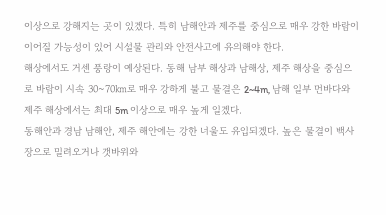이상으로 강해지는 곳이 있겠다. 특히 남해안과 제주를 중심으로 매우 강한 바람이 이어질 가능성이 있어 시설물 관리와 안전사고에 유의해야 한다.
해상에서도 거센 풍랑이 예상된다. 동해 남부 해상과 남해상, 제주 해상을 중심으로 바람이 시속 30~70㎞로 매우 강하게 불고 물결은 2~4m, 남해 일부 먼바다와 제주 해상에서는 최대 5m 이상으로 매우 높게 일겠다.
동해안과 경남 남해안, 제주 해안에는 강한 너울도 유입되겠다. 높은 물결이 백사장으로 밀려오거나 갯바위와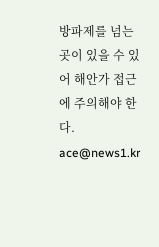방파제를 넘는 곳이 있을 수 있어 해안가 접근에 주의해야 한다.
ace@news1.kr